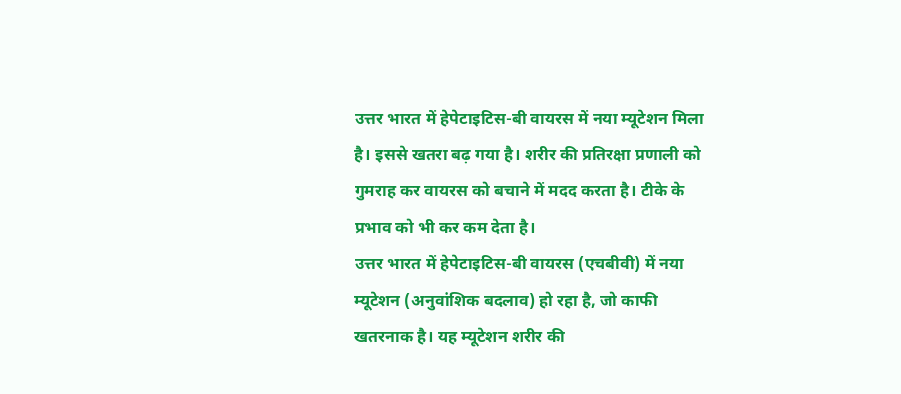उत्तर भारत में हेपेटाइटिस-बी वायरस में नया म्यूटेशन मिला है। इससे खतरा बढ़ गया है। शरीर की प्रतिरक्षा प्रणाली को गुमराह कर वायरस को बचाने में मदद करता है। टीके के प्रभाव को भी कर कम देता है।
उत्तर भारत में हेपेटाइटिस-बी वायरस (एचबीवी) में नया म्यूटेशन (अनुवांशिक बदलाव) हो रहा है, जो काफी खतरनाक है। यह म्यूटेशन शरीर की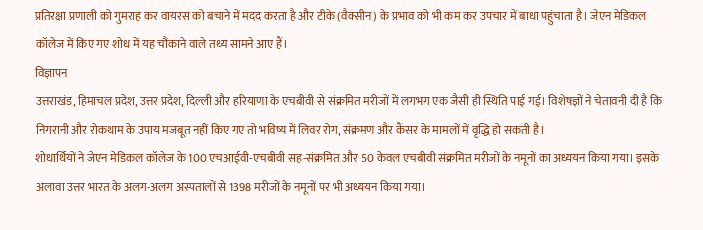प्रतिरक्षा प्रणाली को गुमराह कर वायरस को बचाने में मदद करता है और टीके (वैक्सीन) के प्रभाव को भी कम कर उपचार में बाधा पहुंचाता है। जेएन मेडिकल कॉलेज में किए गए शोध में यह चौंकाने वाले तथ्य सामने आए हैं।
विज्ञापन
उत्तराखंड, हिमाचल प्रदेश, उत्तर प्रदेश, दिल्ली और हरियाणा के एचबीवी से संक्रमित मरीजों में लगभग एक जैसी ही स्थिति पाई गई। विशेषज्ञों ने चेतावनी दी है कि निगरानी और रोकथाम के उपाय मजबूत नहीं किए गए तो भविष्य में लिवर रोग, संक्रमण और कैंसर के मामलों में वृद्धि हो सकती है।
शोधार्थियों ने जेएन मेडिकल कॉलेज के 100 एचआईवी-एचबीवी सह-संक्रमित और 50 केवल एचबीवी संक्रमित मरीजों के नमूनों का अध्ययन किया गया। इसके अलावा उत्तर भारत के अलग-अलग अस्पतालों से 1398 मरीजों के नमूनों पर भी अध्ययन किया गया।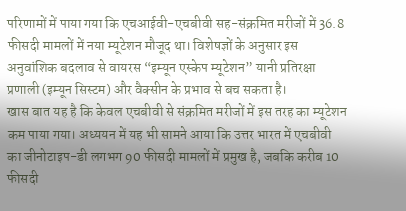परिणामों में पाया गया कि एचआईवी-एचबीवी सह-संक्रमित मरीजों में 36.8 फीसदी मामलों में नया म्यूटेशन मौजूद था। विशेषज्ञों के अनुसार इस अनुवांशिक बदलाव से वायरस “इम्यून एस्केप म्यूटेशन” यानी प्रतिरक्षा प्रणाली (इम्यून सिस्टम) और वैक्सीन के प्रभाव से बच सकता है।
खास बात यह है कि केवल एचबीवी से संक्रमित मरीजों में इस तरह का म्यूटेशन कम पाया गया। अध्ययन में यह भी सामने आया कि उत्तर भारत में एचबीवी का जीनोटाइप-डी लगभग 90 फीसदी मामलों में प्रमुख है, जबकि करीब 10 फीसदी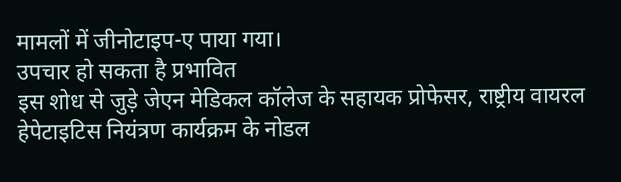मामलों में जीनोटाइप-ए पाया गया।
उपचार हो सकता है प्रभावित
इस शोध से जुड़े जेएन मेडिकल कॉलेज के सहायक प्रोफेसर, राष्ट्रीय वायरल हेपेटाइटिस नियंत्रण कार्यक्रम के नोडल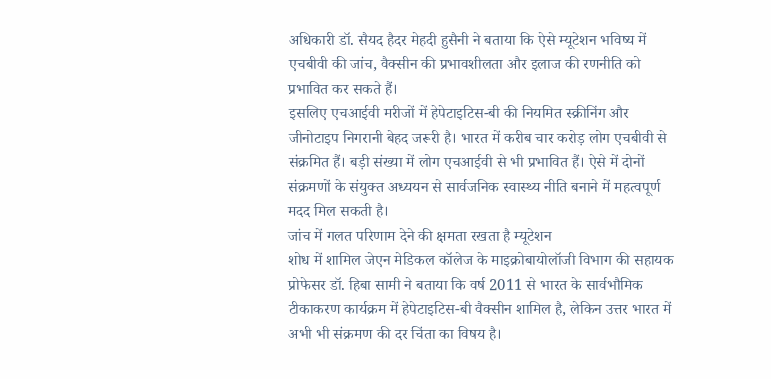अधिकारी डॉ. सैयद हैदर मेहदी हुसैनी ने बताया कि ऐसे म्यूटेशन भविष्य में एचबीवी की जांच, वैक्सीन की प्रभावशीलता और इलाज की रणनीति को प्रभावित कर सकते हैं।
इसलिए एचआईवी मरीजों में हेपेटाइटिस-बी की नियमित स्क्रीनिंग और जीनोटाइप निगरानी बेहद जरूरी है। भारत में करीब चार करोड़ लोग एचबीवी से संक्रमित हैं। बड़ी संख्या में लोग एचआईवी से भी प्रभावित हैं। ऐसे में दोनों संक्रमणों के संयुक्त अध्ययन से सार्वजनिक स्वास्थ्य नीति बनाने में महत्वपूर्ण मदद मिल सकती है।
जांच में गलत परिणाम देने की क्षमता रखता है म्यूटेशन
शोध में शामिल जेएन मेडिकल कॉलेज के माइक्रोबायोलॉजी विभाग की सहायक प्रोफेसर डॉ. हिबा सामी ने बताया कि वर्ष 2011 से भारत के सार्वभौमिक टीकाकरण कार्यक्रम में हेपेटाइटिस-बी वैक्सीन शामिल है, लेकिन उत्तर भारत में अभी भी संक्रमण की दर चिंता का विषय है।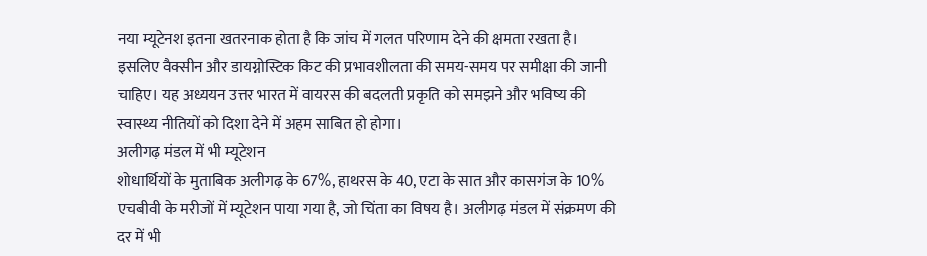नया म्यूटेनश इतना खतरनाक होता है कि जांच में गलत परिणाम देने की क्षमता रखता है। इसलिए वैक्सीन और डायग्नोस्टिक किट की प्रभावशीलता की समय-समय पर समीक्षा की जानी चाहिए। यह अध्ययन उत्तर भारत में वायरस की बदलती प्रकृति को समझने और भविष्य की स्वास्थ्य नीतियों को दिशा देने में अहम साबित हो होगा।
अलीगढ़ मंडल में भी म्यूटेशन
शोधार्थियों के मुताबिक अलीगढ़ के 67%, हाथरस के 40, एटा के सात और कासगंज के 10% एचबीवी के मरीजों में म्यूटेशन पाया गया है, जो चिंता का विषय है। अलीगढ़ मंडल में संक्रमण की दर में भी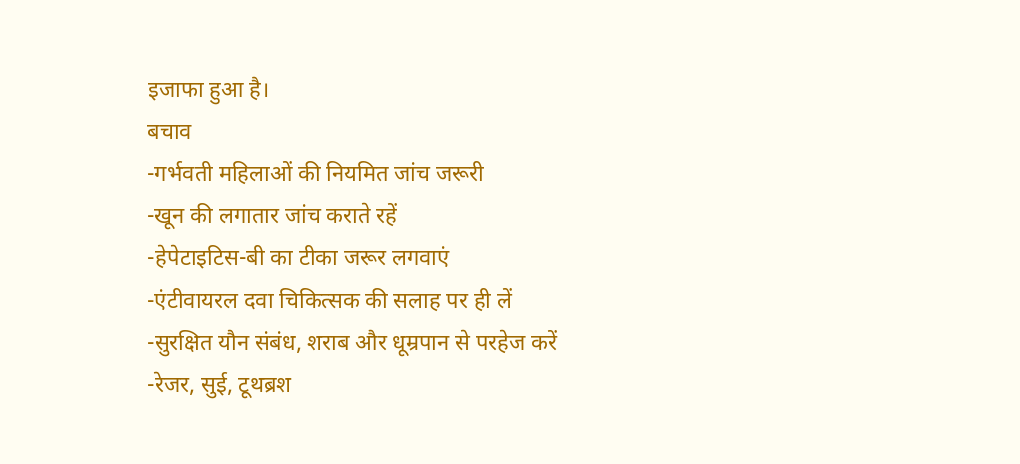इजाफा हुआ है।
बचाव
-गर्भवती महिलाओं की नियमित जांच जरूरी
-खून की लगातार जांच कराते रहें
-हेपेटाइटिस-बी का टीका जरूर लगवाएं
-एंटीवायरल दवा चिकित्सक की सलाह पर ही लें
-सुरक्षित यौन संबंध, शराब और धूम्रपान से परहेज करें
-रेजर, सुई, टूथब्रश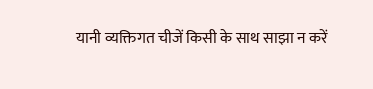यानी व्यक्तिगत चीजें किसी के साथ साझा न करें